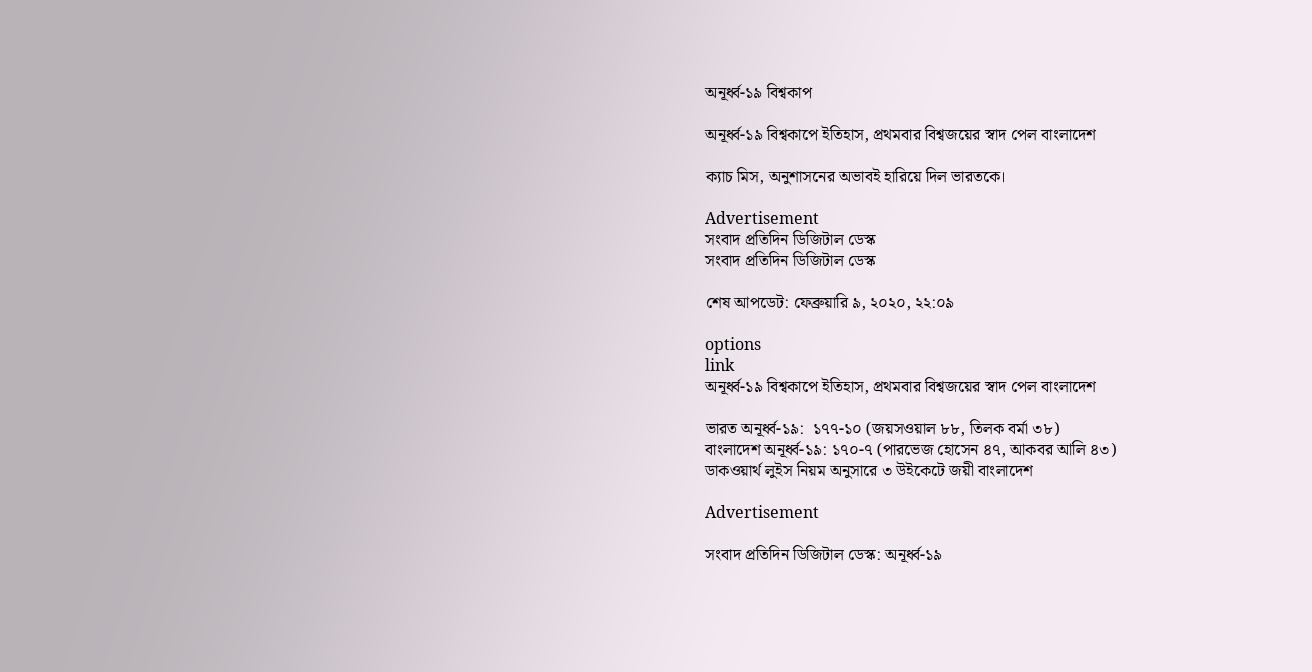অনূর্ধ্ব-১৯ বিশ্বকাপ

অনূর্ধ্ব-১৯ বিশ্বকাপে ইতিহাস, প্রথমবার বিশ্বজয়ের স্বাদ পেল বাংলাদেশ

ক্যাচ মিস, অনুশাসনের অভাবই হারিয়ে দিল ভারতকে।

Advertisement
সংবাদ প্রতিদিন ডিজিটাল ডেস্ক
সংবাদ প্রতিদিন ডিজিটাল ডেস্ক

শেষ আপডেট: ফেব্রুয়ারি ৯, ২০২০, ২২:০৯

options
link
অনূর্ধ্ব-১৯ বিশ্বকাপে ইতিহাস, প্রথমবার বিশ্বজয়ের স্বাদ পেল বাংলাদেশ

ভারত অনূর্ধ্ব-১৯:  ১৭৭-১০ (জয়সওয়াল ৮৮, তিলক বর্মা ৩৮)
বাংলাদেশ অনূর্ধ্ব-১৯: ১৭০-৭ (পারভেজ হোসেন ৪৭, আকবর আলি ৪৩)
ডাকওয়ার্থ লুইস নিয়ম অনুসারে ৩ উইকেটে জয়ী বাংলাদেশ

Advertisement

সংবাদ প্রতিদিন ডিজিটাল ডেস্ক: অনূর্ধ্ব-১৯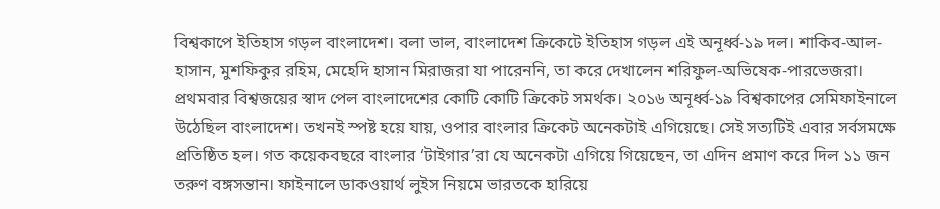বিশ্বকাপে ইতিহাস গড়ল বাংলাদেশ। বলা ভাল, বাংলাদেশ ক্রিকেটে ইতিহাস গড়ল এই অনূর্ধ্ব-১৯ দল। শাকিব-আল-হাসান, মুশফিকুর রহিম, মেহেদি হাসান মিরাজরা যা পারেননি, তা করে দেখালেন শরিফুল-অভিষেক-পারভেজরা। প্রথমবার বিশ্বজয়ের স্বাদ পেল বাংলাদেশের কোটি কোটি ক্রিকেট সমর্থক। ২০১৬ অনূর্ধ্ব-১৯ বিশ্বকাপের সেমিফাইনালে উঠেছিল বাংলাদেশ। তখনই স্পষ্ট হয়ে যায়, ওপার বাংলার ক্রিকেট অনেকটাই এগিয়েছে। সেই সত্যটিই এবার সর্বসমক্ষে প্রতিষ্ঠিত হল। গত কয়েকবছরে বাংলার ‘টাইগার’রা যে অনেকটা এগিয়ে গিয়েছেন, তা এদিন প্রমাণ করে দিল ১১ জন তরুণ বঙ্গসন্তান। ফাইনালে ডাকওয়ার্থ লুইস নিয়মে ভারতকে হারিয়ে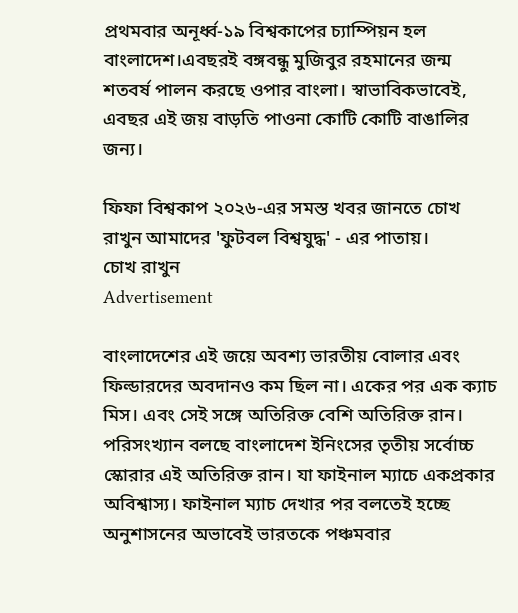প্রথমবার অনূর্ধ্ব-১৯ বিশ্বকাপের চ্যাম্পিয়ন হল বাংলাদেশ।এবছরই বঙ্গবন্ধু মুজিবুর রহমানের জন্ম শতবর্ষ পালন করছে ওপার বাংলা। স্বাভাবিকভাবেই, এবছর এই জয় বাড়তি পাওনা কোটি কোটি বাঙালির জন্য।

ফিফা বিশ্বকাপ ২০২৬-এর সমস্ত খবর জানতে চোখ রাখুন আমাদের 'ফুটবল বিশ্বযুদ্ধ' - এর পাতায়।
চোখ রাখুন
Advertisement

বাংলাদেশের এই জয়ে অবশ্য ভারতীয় বোলার এবং ফিল্ডারদের অবদানও কম ছিল না। একের পর এক ক্যাচ মিস। এবং সেই সঙ্গে অতিরিক্ত বেশি অতিরিক্ত রান। পরিসংখ্যান বলছে বাংলাদেশ ইনিংসের তৃতীয় সর্বোচ্চ স্কোরার এই অতিরিক্ত রান। যা ফাইনাল ম্যাচে একপ্রকার অবিশ্বাস্য। ফাইনাল ম্যাচ দেখার পর বলতেই হচ্ছে অনুশাসনের অভাবেই ভারতকে পঞ্চমবার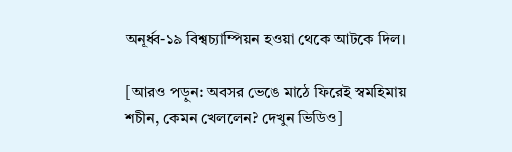অনূর্ধ্ব-১৯ বিশ্বচ্যাম্পিয়ন হওয়া থেকে আটকে দিল।

[আরও পড়ুন: অবসর ভেঙে মাঠে ফিরেই স্বমহিমায় শচীন, কেমন খেললেন? দেখুন ভিডিও]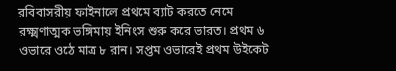রবিবাসরীয় ফাইনালে প্রথমে ব্যাট করতে নেমে রক্ষ্মণাত্মক ভঙ্গিমায় ইনিংস শুরু করে ভারত। প্রথম ৬ ওভারে ওঠে মাত্র ৮ রান। সপ্তম ওভারেই প্রথম উইকেট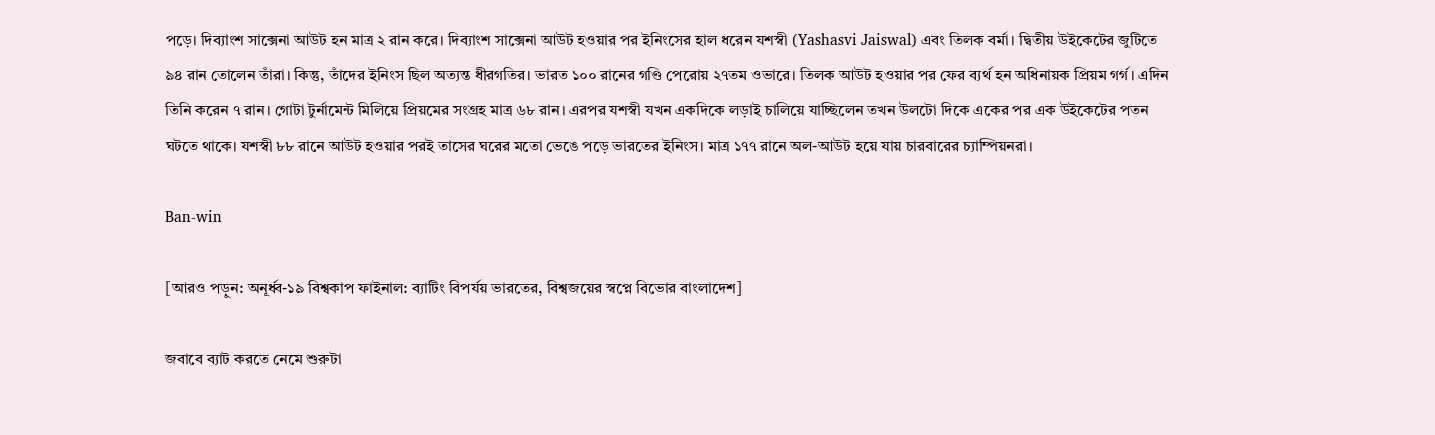পড়ে। দিব্যাংশ সাক্সেনা আউট হন মাত্র ২ রান করে। দিব্যাংশ সাক্সেনা আউট হওয়ার পর ইনিংসের হাল ধরেন যশস্বী (Yashasvi Jaiswal) এবং তিলক বর্মা। দ্বিতীয় উইকেটের জুটিতে ৯৪ রান তোলেন তাঁরা। কিন্তু, তাঁদের ইনিংস ছিল অত্যন্ত ধীরগতির। ভারত ১০০ রানের গণ্ডি পেরোয় ২৭তম ওভারে। তিলক আউট হওয়ার পর ফের ব্যর্থ হন অধিনায়ক প্রিয়ম গর্গ। এদিন তিনি করেন ৭ রান। গোটা টুর্নামেন্ট মিলিয়ে প্রিয়মের সংগ্রহ মাত্র ৬৮ রান। এরপর যশস্বী যখন একদিকে লড়াই চালিয়ে যাচ্ছিলেন তখন উলটো দিকে একের পর এক উইকেটের পতন ঘটতে থাকে। যশস্বী ৮৮ রানে আউট হওয়ার পরই তাসের ঘরের মতো ভেঙে পড়ে ভারতের ইনিংস। মাত্র ১৭৭ রানে অল-আউট হয়ে যায় চারবারের চ্যাম্পিয়নরা।

Ban-win

[আরও পড়ুন: অনূর্ধ্ব-১৯ বিশ্বকাপ ফাইনাল: ব্যাটিং বিপর্যয় ভারতের, বিশ্বজয়ের স্বপ্নে বিভোর বাংলাদেশ]

জবাবে ব্যাট করতে নেমে শুরুটা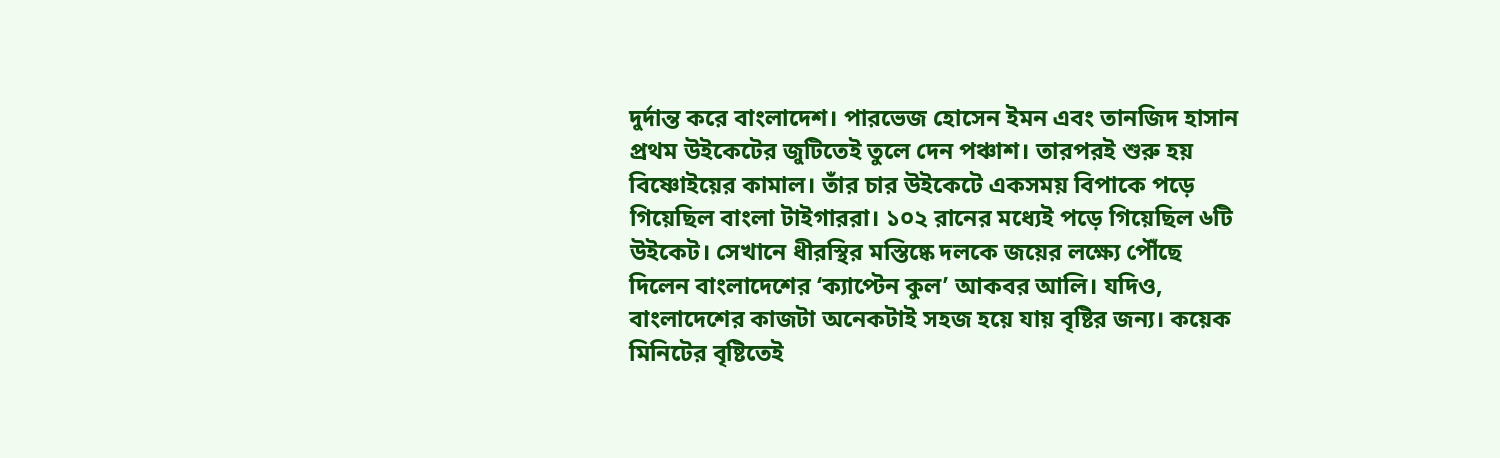দুর্দান্ত করে বাংলাদেশ। পারভেজ হোসেন ইমন এবং তানজিদ হাসান প্রথম উইকেটের জুটিতেই তুলে দেন পঞ্চাশ। তারপরই শুরু হয় বিষ্ণোইয়ের কামাল। তাঁর চার উইকেটে একসময় বিপাকে পড়ে গিয়েছিল বাংলা টাইগাররা। ১০২ রানের মধ্যেই পড়ে গিয়েছিল ৬টি উইকেট। সেখানে ধীরস্থির মস্তিষ্কে দলকে জয়ের লক্ষ্যে পৌঁছে দিলেন বাংলাদেশের ‘ক্যাপ্টেন কুল’ আকবর আলি। যদিও, বাংলাদেশের কাজটা অনেকটাই সহজ হয়ে যায় বৃষ্টির জন্য। কয়েক মিনিটের বৃষ্টিতেই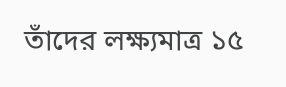তাঁদের লক্ষ্যমাত্র ১৫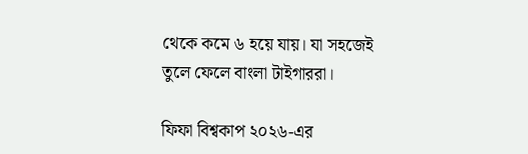থেকে কমে ৬ হয়ে যায়। যা সহজেই তুলে ফেলে বাংলা টাইগাররা।

ফিফা বিশ্বকাপ ২০২৬-এর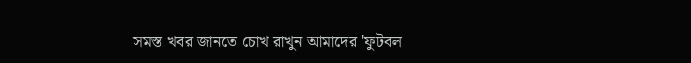সমস্ত খবর জানতে চোখ রাখুন আমাদের 'ফুটবল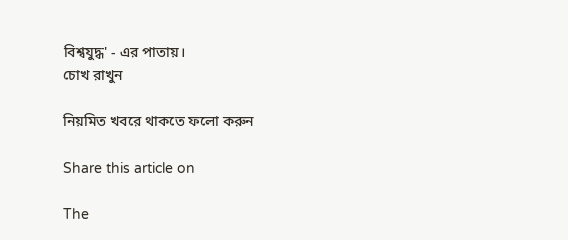বিশ্বযুদ্ধ' - এর পাতায়।
চোখ রাখুন

নিয়মিত খবরে থাকতে ফলো করুন

Share this article on

The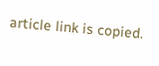article link is copied.